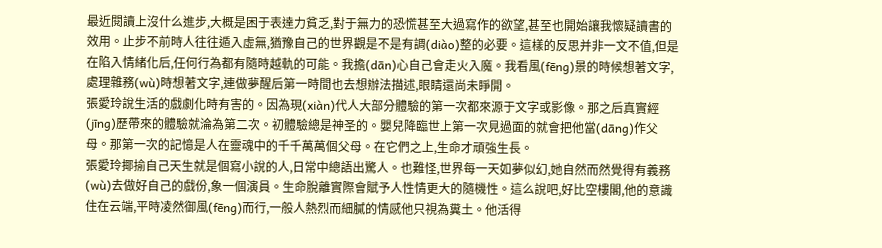最近閱讀上沒什么進步,大概是困于表達力貧乏,對于無力的恐慌甚至大過寫作的欲望,甚至也開始讓我懷疑讀書的效用。止步不前時人往往遁入虛無,猶豫自己的世界觀是不是有調(diào)整的必要。這樣的反思并非一文不值,但是在陷入情緒化后,任何行為都有隨時越軌的可能。我擔(dān)心自己會走火入魔。我看風(fēng)景的時候想著文字,處理雜務(wù)時想著文字,連做夢醒后第一時間也去想辦法描述,眼睛還尚未睜開。
張愛玲說生活的戲劇化時有害的。因為現(xiàn)代人大部分體驗的第一次都來源于文字或影像。那之后真實經(jīng)歷帶來的體驗就淪為第二次。初體驗總是神圣的。嬰兒降臨世上第一次見過面的就會把他當(dāng)作父母。那第一次的記憶是人在靈魂中的千千萬萬個父母。在它們之上,生命才頑強生長。
張愛玲揶揄自己天生就是個寫小說的人,日常中總語出驚人。也難怪,世界每一天如夢似幻,她自然而然覺得有義務(wù)去做好自己的戲份,象一個演員。生命脫離實際會賦予人性情更大的隨機性。這么說吧,好比空樓閣,他的意識住在云端,平時凌然御風(fēng)而行,一般人熱烈而細膩的情感他只視為糞土。他活得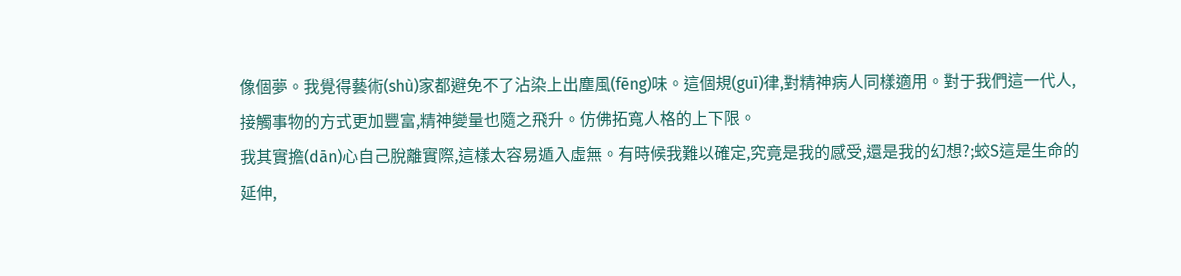像個夢。我覺得藝術(shù)家都避免不了沾染上出塵風(fēng)味。這個規(guī)律,對精神病人同樣適用。對于我們這一代人,接觸事物的方式更加豐富,精神變量也隨之飛升。仿佛拓寬人格的上下限。
我其實擔(dān)心自己脫離實際,這樣太容易遁入虛無。有時候我難以確定,究竟是我的感受,還是我的幻想?;蛟S這是生命的延伸,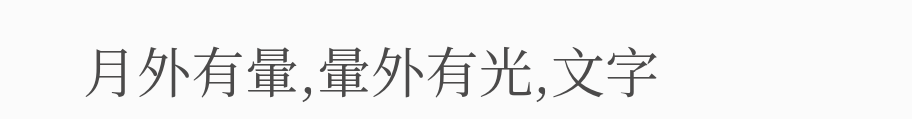月外有暈,暈外有光,文字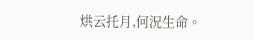烘云托月,何況生命。